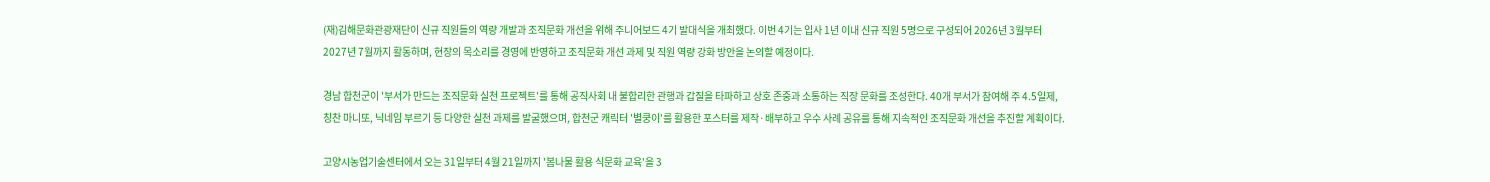(재)김해문화관광재단이 신규 직원들의 역량 개발과 조직문화 개선을 위해 주니어보드 4기 발대식을 개최했다. 이번 4기는 입사 1년 이내 신규 직원 5명으로 구성되어 2026년 3월부터 2027년 7월까지 활동하며, 현장의 목소리를 경영에 반영하고 조직문화 개선 과제 및 직원 역량 강화 방안을 논의할 예정이다.

경남 합천군이 '부서가 만드는 조직문화 실천 프로젝트'를 통해 공직사회 내 불합리한 관행과 갑질을 타파하고 상호 존중과 소통하는 직장 문화를 조성한다. 40개 부서가 참여해 주 4.5일제, 칭찬 마니또, 닉네임 부르기 등 다양한 실천 과제를 발굴했으며, 합천군 캐릭터 '별쿵이'를 활용한 포스터를 제작·배부하고 우수 사례 공유를 통해 지속적인 조직문화 개선을 추진할 계획이다.

고양시농업기술센터에서 오는 31일부터 4월 21일까지 '봄나물 활용 식문화 교육'을 3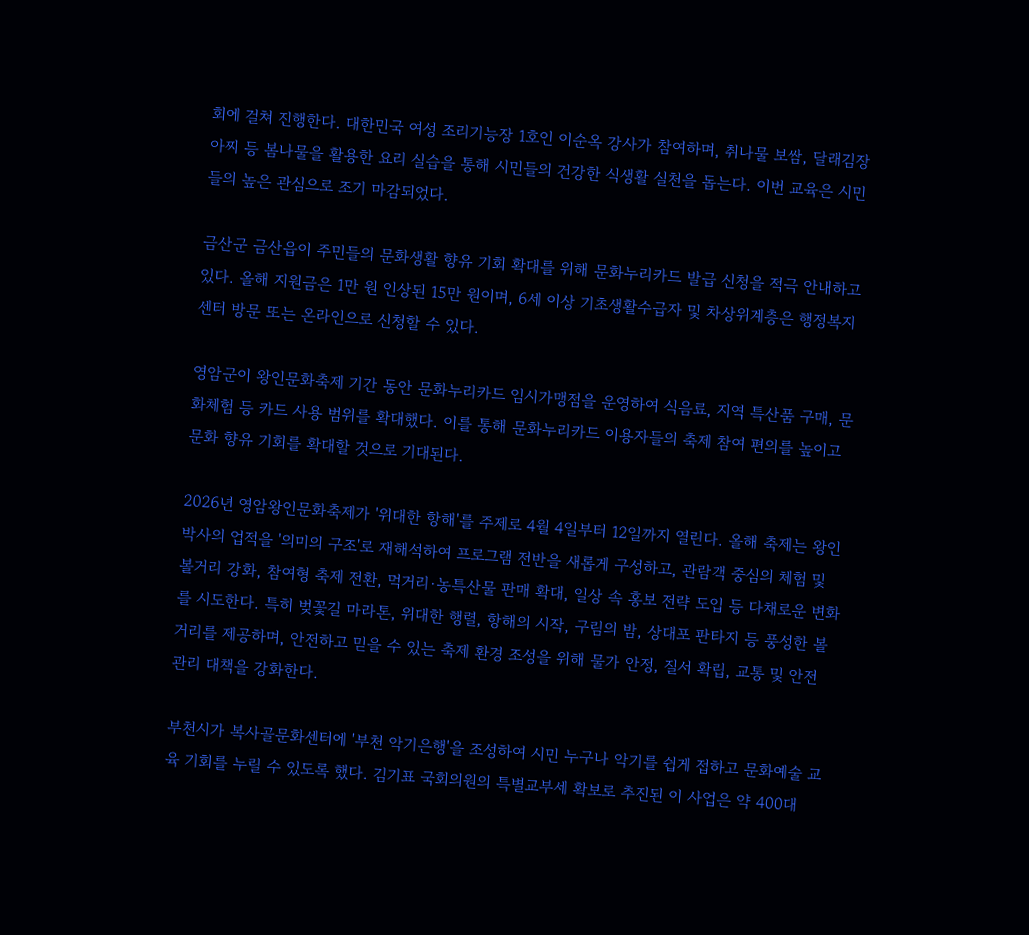회에 걸쳐 진행한다. 대한민국 여성 조리기능장 1호인 이순옥 강사가 참여하며, 취나물 보쌈, 달래김장아찌 등 봄나물을 활용한 요리 실습을 통해 시민들의 건강한 식생활 실천을 돕는다. 이번 교육은 시민들의 높은 관심으로 조기 마감되었다.

금산군 금산읍이 주민들의 문화생활 향유 기회 확대를 위해 문화누리카드 발급 신청을 적극 안내하고 있다. 올해 지원금은 1만 원 인상된 15만 원이며, 6세 이상 기초생활수급자 및 차상위계층은 행정복지센터 방문 또는 온라인으로 신청할 수 있다.

영암군이 왕인문화축제 기간 동안 문화누리카드 임시가맹점을 운영하여 식음료, 지역 특산품 구매, 문화체험 등 카드 사용 범위를 확대했다. 이를 통해 문화누리카드 이용자들의 축제 참여 편의를 높이고 문화 향유 기회를 확대할 것으로 기대된다.

2026년 영암왕인문화축제가 '위대한 항해'를 주제로 4월 4일부터 12일까지 열린다. 올해 축제는 왕인박사의 업적을 '의미의 구조'로 재해석하여 프로그램 전반을 새롭게 구성하고, 관람객 중심의 체험 및 볼거리 강화, 참여형 축제 전환, 먹거리·농특산물 판매 확대, 일상 속 홍보 전략 도입 등 다채로운 변화를 시도한다. 특히 벚꽃길 마라톤, 위대한 행렬, 항해의 시작, 구림의 밤, 상대포 판타지 등 풍성한 볼거리를 제공하며, 안전하고 믿을 수 있는 축제 환경 조성을 위해 물가 안정, 질서 확립, 교통 및 안전 관리 대책을 강화한다.

부천시가 복사골문화센터에 '부천 악기은행'을 조성하여 시민 누구나 악기를 쉽게 접하고 문화예술 교육 기회를 누릴 수 있도록 했다. 김기표 국회의원의 특별교부세 확보로 추진된 이 사업은 약 400대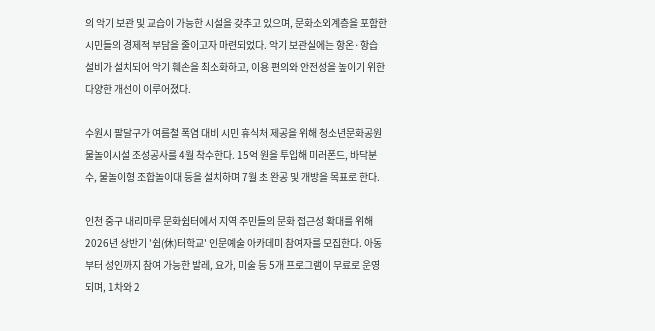의 악기 보관 및 교습이 가능한 시설을 갖추고 있으며, 문화소외계층을 포함한 시민들의 경제적 부담을 줄이고자 마련되었다. 악기 보관실에는 항온·항습 설비가 설치되어 악기 훼손을 최소화하고, 이용 편의와 안전성을 높이기 위한 다양한 개선이 이루어졌다.

수원시 팔달구가 여름철 폭염 대비 시민 휴식처 제공을 위해 청소년문화공원 물놀이시설 조성공사를 4월 착수한다. 15억 원을 투입해 미러폰드, 바닥분수, 물놀이형 조합놀이대 등을 설치하며 7월 초 완공 및 개방을 목표로 한다.

인천 중구 내리마루 문화쉼터에서 지역 주민들의 문화 접근성 확대를 위해 2026년 상반기 '쉼(休)터학교' 인문예술 아카데미 참여자를 모집한다. 아동부터 성인까지 참여 가능한 발레, 요가, 미술 등 5개 프로그램이 무료로 운영되며, 1차와 2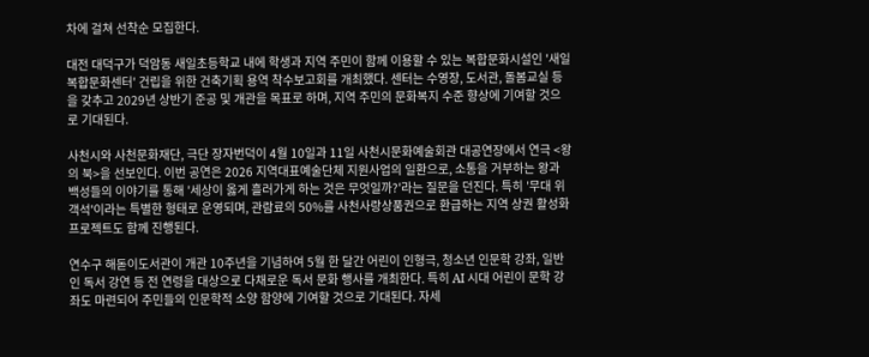차에 걸쳐 선착순 모집한다.

대전 대덕구가 덕암동 새일초등학교 내에 학생과 지역 주민이 함께 이용할 수 있는 복합문화시설인 '새일복합문화센터' 건립을 위한 건축기획 용역 착수보고회를 개최했다. 센터는 수영장, 도서관, 돌봄교실 등을 갖추고 2029년 상반기 준공 및 개관을 목표로 하며, 지역 주민의 문화복지 수준 향상에 기여할 것으로 기대된다.

사천시와 사천문화재단, 극단 장자번덕이 4월 10일과 11일 사천시문화예술회관 대공연장에서 연극 <왕의 북>을 선보인다. 이번 공연은 2026 지역대표예술단체 지원사업의 일환으로, 소통을 거부하는 왕과 백성들의 이야기를 통해 '세상이 옳게 흘러가게 하는 것은 무엇일까?'라는 질문을 던진다. 특히 '무대 위 객석'이라는 특별한 형태로 운영되며, 관람료의 50%를 사천사랑상품권으로 환급하는 지역 상권 활성화 프로젝트도 함께 진행된다.

연수구 해돋이도서관이 개관 10주년을 기념하여 5월 한 달간 어린이 인형극, 청소년 인문학 강좌, 일반인 독서 강연 등 전 연령을 대상으로 다채로운 독서 문화 행사를 개최한다. 특히 AI 시대 어린이 문학 강좌도 마련되어 주민들의 인문학적 소양 함양에 기여할 것으로 기대된다. 자세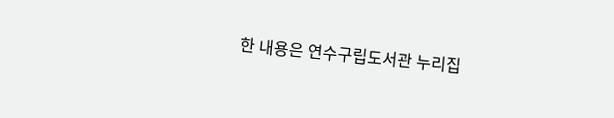한 내용은 연수구립도서관 누리집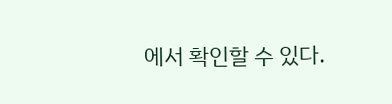에서 확인할 수 있다.